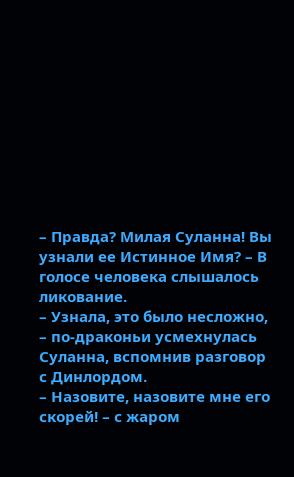– Правда? Милая Суланна! Вы узнали ее Истинное Имя? – В голосе человека слышалось ликование.
– Узнала, это было несложно, – по-драконьи усмехнулась Суланна, вспомнив разговор с Динлордом.
– Назовите, назовите мне его скорей! – с жаром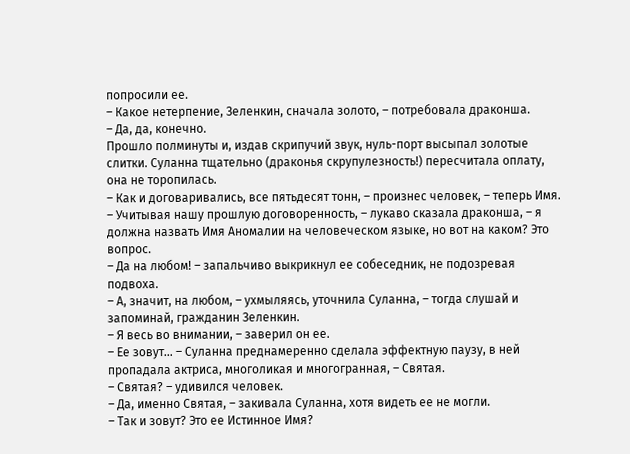попросили ее.
– Какое нетерпение, Зеленкин, сначала золото, – потребовала драконша.
– Да, да, конечно.
Прошло полминуты и, издав скрипучий звук, нуль-порт высыпал золотые слитки. Суланна тщательно (драконья скрупулезность!) пересчитала оплату, она не торопилась.
– Как и договаривались, все пятьдесят тонн, – произнес человек, – теперь Имя.
– Учитывая нашу прошлую договоренность, – лукаво сказала драконша, – я должна назвать Имя Аномалии на человеческом языке, но вот на каком? Это вопрос.
– Да на любом! – запальчиво выкрикнул ее собеседник, не подозревая подвоха.
– А, значит, на любом, – ухмыляясь, уточнила Суланна, – тогда слушай и запоминай, гражданин Зеленкин.
– Я весь во внимании, – заверил он ее.
– Ее зовут… – Суланна преднамеренно сделала эффектную паузу, в ней пропадала актриса, многоликая и многогранная, – Святая.
– Святая? – удивился человек.
– Да, именно Святая, – закивала Суланна, хотя видеть ее не могли.
– Так и зовут? Это ее Истинное Имя?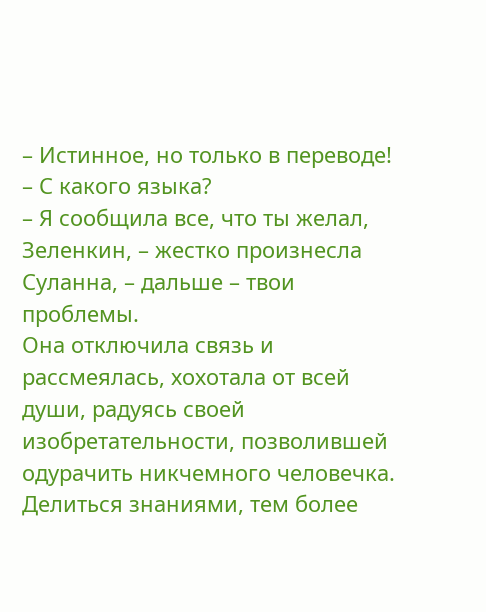– Истинное, но только в переводе!
– С какого языка?
– Я сообщила все, что ты желал, Зеленкин, – жестко произнесла Суланна, – дальше – твои проблемы.
Она отключила связь и рассмеялась, хохотала от всей души, радуясь своей изобретательности, позволившей одурачить никчемного человечка. Делиться знаниями, тем более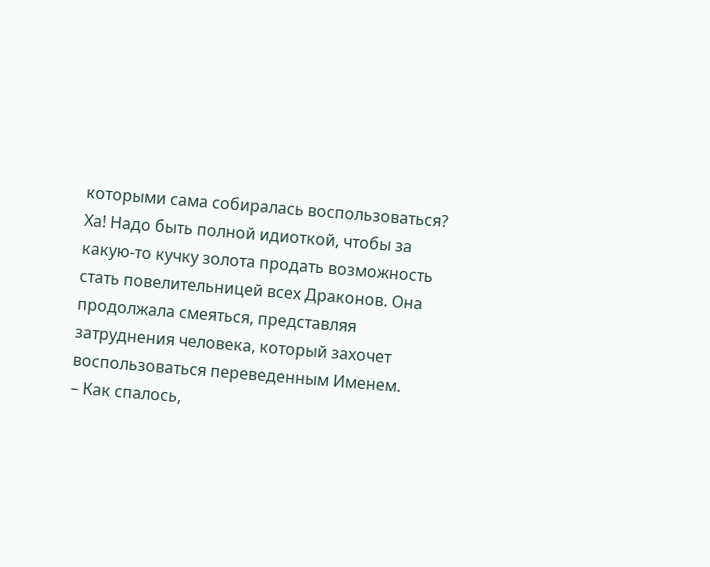которыми сама собиралась воспользоваться? Ха! Надо быть полной идиоткой, чтобы за какую-то кучку золота продать возможность стать повелительницей всех Драконов. Она продолжала смеяться, представляя затруднения человека, который захочет воспользоваться переведенным Именем.
– Как спалось,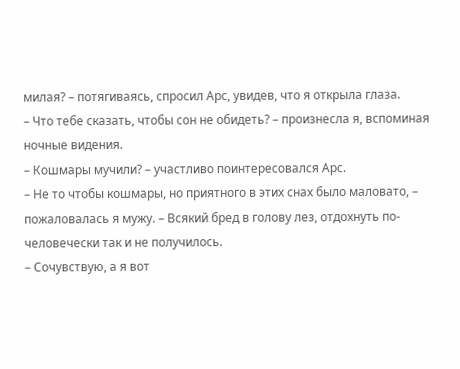милая? – потягиваясь, спросил Арс, увидев, что я открыла глаза.
– Что тебе сказать, чтобы сон не обидеть? – произнесла я, вспоминая ночные видения.
– Кошмары мучили? – участливо поинтересовался Арс.
– Не то чтобы кошмары, но приятного в этих снах было маловато, – пожаловалась я мужу. – Всякий бред в голову лез, отдохнуть по-человечески так и не получилось.
– Сочувствую, а я вот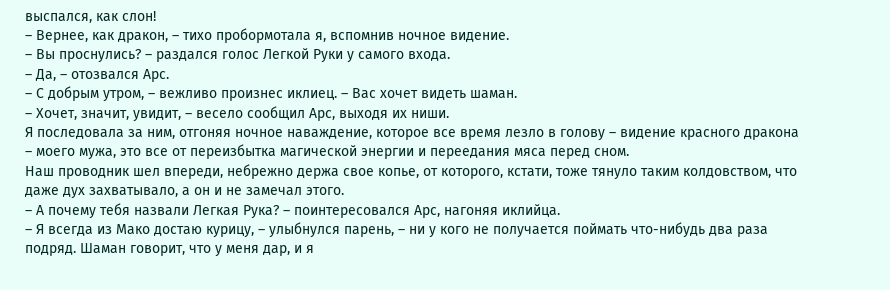выспался, как слон!
– Вернее, как дракон, – тихо пробормотала я, вспомнив ночное видение.
– Вы проснулись? – раздался голос Легкой Руки у самого входа.
– Да, – отозвался Арс.
– С добрым утром, – вежливо произнес иклиец. – Вас хочет видеть шаман.
– Хочет, значит, увидит, – весело сообщил Арс, выходя их ниши.
Я последовала за ним, отгоняя ночное наваждение, которое все время лезло в голову – видение красного дракона – моего мужа, это все от переизбытка магической энергии и переедания мяса перед сном.
Наш проводник шел впереди, небрежно держа свое копье, от которого, кстати, тоже тянуло таким колдовством, что даже дух захватывало, а он и не замечал этого.
– А почему тебя назвали Легкая Рука? – поинтересовался Арс, нагоняя иклийца.
– Я всегда из Мако достаю курицу, – улыбнулся парень, – ни у кого не получается поймать что-нибудь два раза подряд. Шаман говорит, что у меня дар, и я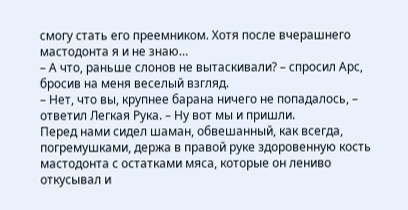смогу стать его преемником. Хотя после вчерашнего мастодонта я и не знаю…
– А что, раньше слонов не вытаскивали? – спросил Арс, бросив на меня веселый взгляд.
– Нет, что вы, крупнее барана ничего не попадалось, – ответил Легкая Рука. – Ну вот мы и пришли.
Перед нами сидел шаман, обвешанный, как всегда, погремушками, держа в правой руке здоровенную кость мастодонта с остатками мяса, которые он лениво откусывал и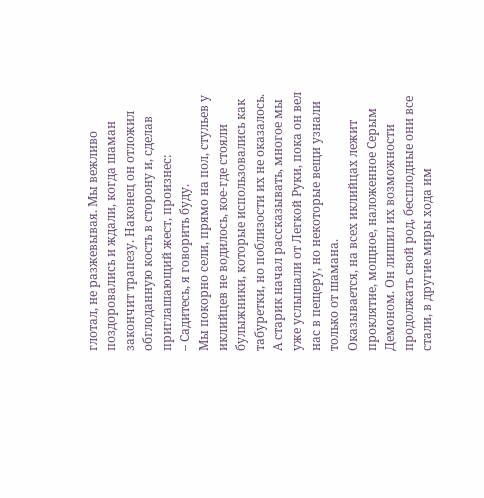глотал, не разжевывая. Мы вежливо поздоровались и ждали, когда шаман закончит трапезу. Наконец он отложил обглоданную кость в сторону и, сделав приглашающий жест, произнес:
– Садитесь, я говорить буду.
Мы покорно сели, прямо на пол, стульев у иклийцев не водилось, кое-где стояли булыжники, которые использовались как табуретки, но поблизости их не оказалось. А старик начал рассказывать, многое мы уже услышали от Легкой Руки, пока он вел нас в пещеру, но некоторые вещи узнали только от шамана.
Оказывается, на всех иклийцах лежит проклятие, мощное, наложенное Серым Демоном. Он лишил их возможности продолжать свой род, бесплодные они все стали, в другие миры хода им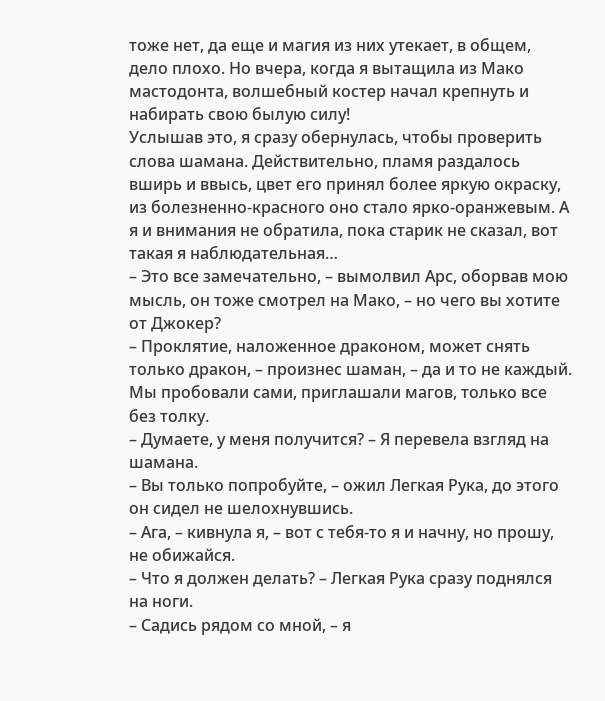тоже нет, да еще и магия из них утекает, в общем, дело плохо. Но вчера, когда я вытащила из Мако мастодонта, волшебный костер начал крепнуть и набирать свою былую силу!
Услышав это, я сразу обернулась, чтобы проверить слова шамана. Действительно, пламя раздалось вширь и ввысь, цвет его принял более яркую окраску, из болезненно-красного оно стало ярко-оранжевым. А я и внимания не обратила, пока старик не сказал, вот такая я наблюдательная…
– Это все замечательно, – вымолвил Арс, оборвав мою мысль, он тоже смотрел на Мако, – но чего вы хотите от Джокер?
– Проклятие, наложенное драконом, может снять только дракон, – произнес шаман, – да и то не каждый. Мы пробовали сами, приглашали магов, только все без толку.
– Думаете, у меня получится? – Я перевела взгляд на шамана.
– Вы только попробуйте, – ожил Легкая Рука, до этого он сидел не шелохнувшись.
– Ага, – кивнула я, – вот с тебя-то я и начну, но прошу, не обижайся.
– Что я должен делать? – Легкая Рука сразу поднялся на ноги.
– Садись рядом со мной, – я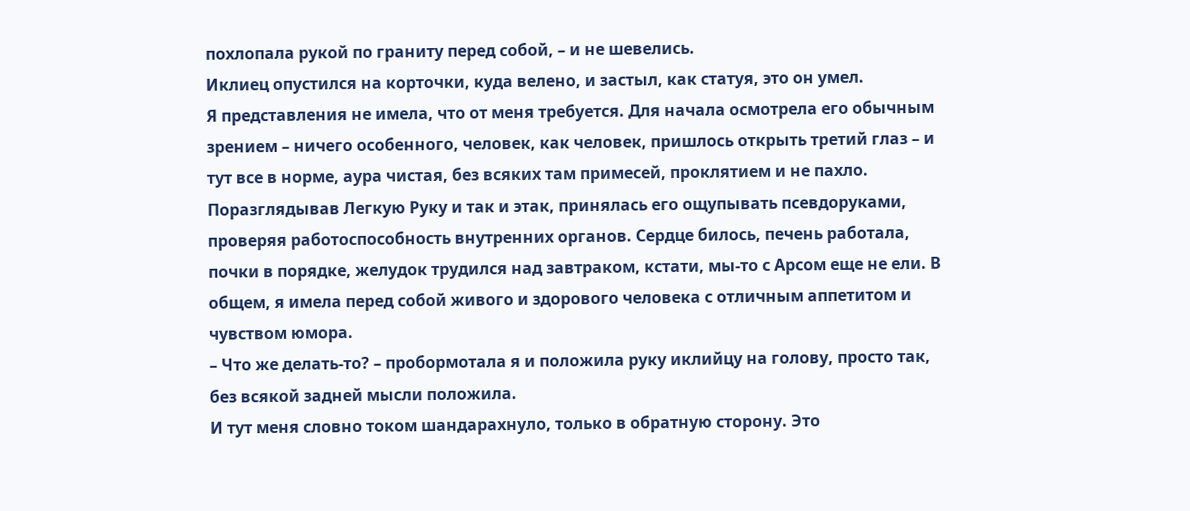похлопала рукой по граниту перед собой, – и не шевелись.
Иклиец опустился на корточки, куда велено, и застыл, как статуя, это он умел.
Я представления не имела, что от меня требуется. Для начала осмотрела его обычным зрением – ничего особенного, человек, как человек, пришлось открыть третий глаз – и тут все в норме, аура чистая, без всяких там примесей, проклятием и не пахло. Поразглядывав Легкую Руку и так и этак, принялась его ощупывать псевдоруками, проверяя работоспособность внутренних органов. Сердце билось, печень работала, почки в порядке, желудок трудился над завтраком, кстати, мы-то с Арсом еще не ели. В общем, я имела перед собой живого и здорового человека с отличным аппетитом и чувством юмора.
– Что же делать-то? – пробормотала я и положила руку иклийцу на голову, просто так, без всякой задней мысли положила.
И тут меня словно током шандарахнуло, только в обратную сторону. Это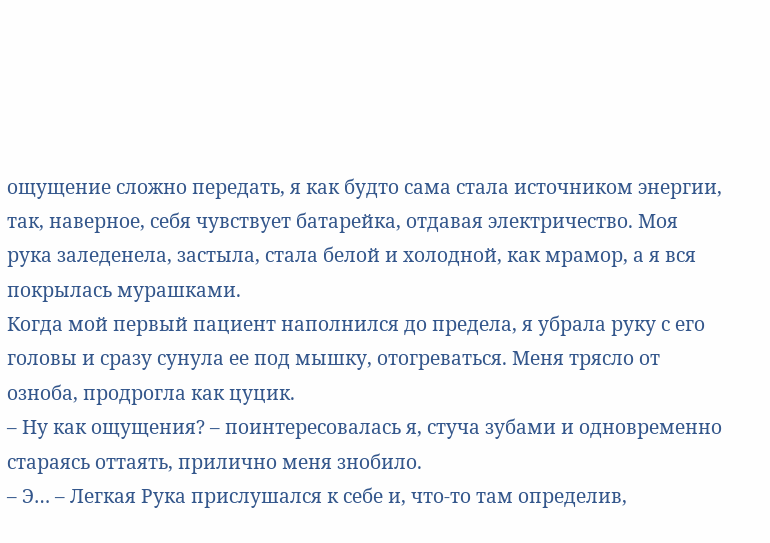ощущение сложно передать, я как будто сама стала источником энергии, так, наверное, себя чувствует батарейка, отдавая электричество. Моя рука заледенела, застыла, стала белой и холодной, как мрамор, а я вся покрылась мурашками.
Когда мой первый пациент наполнился до предела, я убрала руку с его головы и сразу сунула ее под мышку, отогреваться. Меня трясло от озноба, продрогла как цуцик.
– Ну как ощущения? – поинтересовалась я, стуча зубами и одновременно стараясь оттаять, прилично меня знобило.
– Э… – Легкая Рука прислушался к себе и, что-то там определив,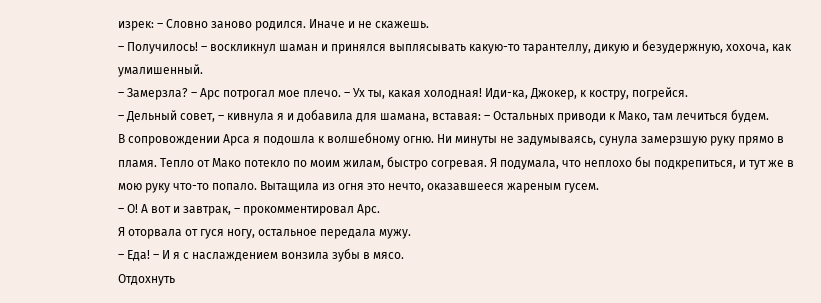изрек: – Словно заново родился. Иначе и не скажешь.
– Получилось! – воскликнул шаман и принялся выплясывать какую-то тарантеллу, дикую и безудержную, хохоча, как умалишенный.
– Замерзла? – Арс потрогал мое плечо. – Ух ты, какая холодная! Иди-ка, Джокер, к костру, погрейся.
– Дельный совет, – кивнула я и добавила для шамана, вставая: – Остальных приводи к Мако, там лечиться будем.
В сопровождении Арса я подошла к волшебному огню. Ни минуты не задумываясь, сунула замерзшую руку прямо в пламя. Тепло от Мако потекло по моим жилам, быстро согревая. Я подумала, что неплохо бы подкрепиться, и тут же в мою руку что-то попало. Вытащила из огня это нечто, оказавшееся жареным гусем.
– О! А вот и завтрак, – прокомментировал Арс.
Я оторвала от гуся ногу, остальное передала мужу.
– Еда! – И я с наслаждением вонзила зубы в мясо.
Отдохнуть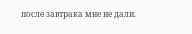после завтрака мне не дали.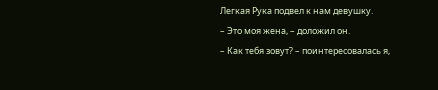Легкая Рука подвел к нам девушку.
– Это моя жена, – доложил он.
– Как тебя зовут? – поинтересовалась я,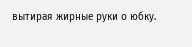вытирая жирные руки о юбку.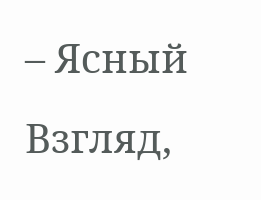– Ясный Взгляд,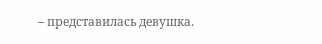– представилась девушка.